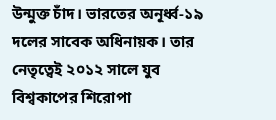উন্মুক্ত চাঁদ। ভারতের অনূর্ধ্ব-১৯ দলের সাবেক অধিনায়ক। তার নেতৃত্বেই ২০১২ সালে যুব বিশ্বকাপের শিরোপা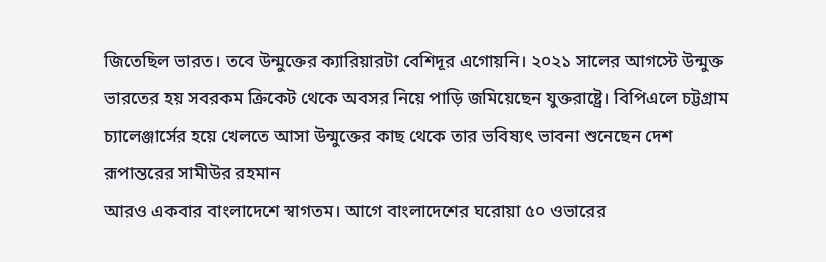জিতেছিল ভারত। তবে উন্মুক্তের ক্যারিয়ারটা বেশিদূর এগোয়নি। ২০২১ সালের আগস্টে উন্মুক্ত ভারতের হয় সবরকম ক্রিকেট থেকে অবসর নিয়ে পাড়ি জমিয়েছেন যুক্তরাষ্ট্রে। বিপিএলে চট্টগ্রাম চ্যালেঞ্জার্সের হয়ে খেলতে আসা উন্মুক্তের কাছ থেকে তার ভবিষ্যৎ ভাবনা শুনেছেন দেশ রূপান্তরের সামীউর রহমান
আরও একবার বাংলাদেশে স্বাগতম। আগে বাংলাদেশের ঘরোয়া ৫০ ওভারের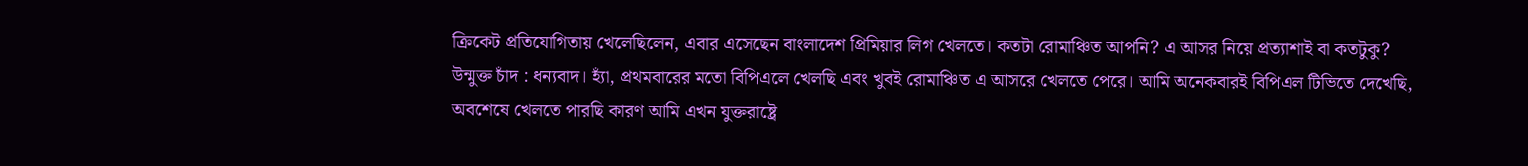ক্রিকেট প্রতিযোগিতায় খেলেছিলেন, এবার এসেছেন বাংলাদেশ প্রিমিয়ার লিগ খেলতে। কতটা রোমাঞ্চিত আপনি? এ আসর নিয়ে প্রত্যাশাই বা কতটুকু?
উন্মুক্ত চাঁদ : ধন্যবাদ। হ্যাঁ, প্রথমবারের মতো বিপিএলে খেলছি এবং খুবই রোমাঞ্চিত এ আসরে খেলতে পেরে। আমি অনেকবারই বিপিএল টিভিতে দেখেছি, অবশেষে খেলতে পারছি কারণ আমি এখন যুক্তরাষ্ট্রে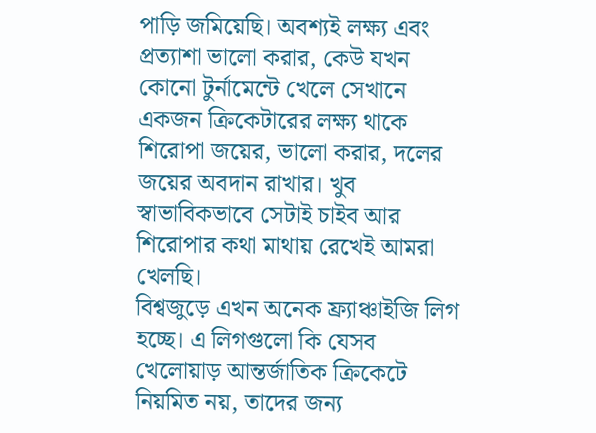পাড়ি জমিয়েছি। অবশ্যই লক্ষ্য এবং প্রত্যাশা ভালো করার, কেউ যখন কোনো টুর্নামেন্টে খেলে সেখানে একজন ক্রিকেটারের লক্ষ্য থাকে শিরোপা জয়ের, ভালো করার, দলের জয়ের অবদান রাখার। খুব স্বাভাবিকভাবে সেটাই চাইব আর শিরোপার কথা মাথায় রেখেই আমরা খেলছি।
বিশ্বজুড়ে এখন অনেক ফ্র্যাঞ্চাইজি লিগ হচ্ছে। এ লিগগুলো কি যেসব খেলোয়াড় আন্তর্জাতিক ক্রিকেটে নিয়মিত নয়, তাদের জন্য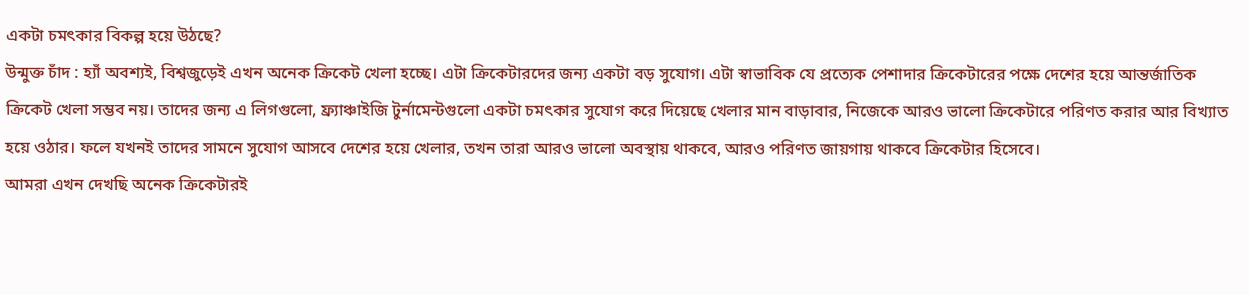একটা চমৎকার বিকল্প হয়ে উঠছে?
উন্মুক্ত চাঁদ : হ্যাঁ অবশ্যই, বিশ্বজুড়েই এখন অনেক ক্রিকেট খেলা হচ্ছে। এটা ক্রিকেটারদের জন্য একটা বড় সুযোগ। এটা স্বাভাবিক যে প্রত্যেক পেশাদার ক্রিকেটারের পক্ষে দেশের হয়ে আন্তর্জাতিক ক্রিকেট খেলা সম্ভব নয়। তাদের জন্য এ লিগগুলো, ফ্র্যাঞ্চাইজি টুর্নামেন্টগুলো একটা চমৎকার সুযোগ করে দিয়েছে খেলার মান বাড়াবার, নিজেকে আরও ভালো ক্রিকেটারে পরিণত করার আর বিখ্যাত হয়ে ওঠার। ফলে যখনই তাদের সামনে সুযোগ আসবে দেশের হয়ে খেলার, তখন তারা আরও ভালো অবস্থায় থাকবে, আরও পরিণত জায়গায় থাকবে ক্রিকেটার হিসেবে।
আমরা এখন দেখছি অনেক ক্রিকেটারই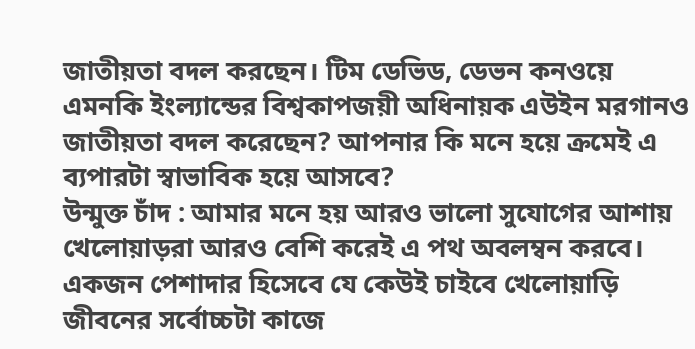জাতীয়তা বদল করছেন। টিম ডেভিড, ডেভন কনওয়ে এমনকি ইংল্যান্ডের বিশ্বকাপজয়ী অধিনায়ক এউইন মরগানও জাতীয়তা বদল করেছেন? আপনার কি মনে হয়ে ক্রমেই এ ব্যপারটা স্বাভাবিক হয়ে আসবে?
উন্মুক্ত চাঁদ : আমার মনে হয় আরও ভালো সুযোগের আশায় খেলোয়াড়রা আরও বেশি করেই এ পথ অবলম্বন করবে। একজন পেশাদার হিসেবে যে কেউই চাইবে খেলোয়াড়ি জীবনের সর্বোচ্চটা কাজে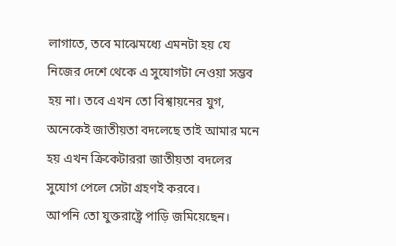লাগাতে, তবে মাঝেমধ্যে এমনটা হয় যে নিজের দেশে থেকে এ সুযোগটা নেওয়া সম্ভব হয় না। তবে এখন তো বিশ্বায়নের যুগ, অনেকেই জাতীয়তা বদলেছে তাই আমার মনে হয় এখন ক্রিকেটাররা জাতীয়তা বদলের সুযোগ পেলে সেটা গ্রহণই করবে।
আপনি তো যুক্তরাষ্ট্রে পাড়ি জমিয়েছেন।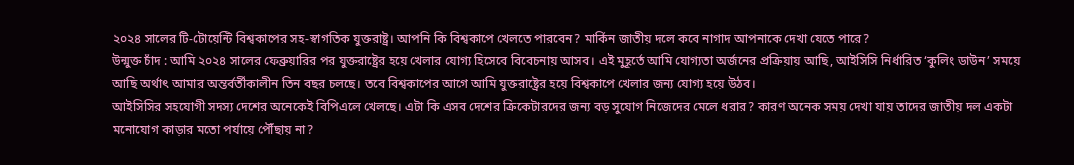২০২৪ সালের টি-টোয়েন্টি বিশ্বকাপের সহ-স্বাগতিক যুক্তরাষ্ট্র। আপনি কি বিশ্বকাপে খেলতে পারবেন? মার্কিন জাতীয় দলে কবে নাগাদ আপনাকে দেখা যেতে পারে?
উন্মুক্ত চাঁদ : আমি ২০২৪ সালের ফেব্রুয়ারির পর যুক্তরাষ্ট্রের হয়ে খেলার যোগ্য হিসেবে বিবেচনায় আসব। এই মুহূর্তে আমি যোগ্যতা অর্জনের প্রক্রিয়ায় আছি, আইসিসি নির্ধারিত ‘কুলিং ডাউন’ সময়ে আছি অর্থাৎ আমার অন্তর্বর্তীকালীন তিন বছর চলছে। তবে বিশ্বকাপের আগে আমি যুক্তরাষ্ট্রের হয়ে বিশ্বকাপে খেলার জন্য যোগ্য হয়ে উঠব।
আইসিসির সহযোগী সদস্য দেশের অনেকেই বিপিএলে খেলছে। এটা কি এসব দেশের ক্রিকেটারদের জন্য বড় সুযোগ নিজেদের মেলে ধরার? কারণ অনেক সময় দেখা যায় তাদের জাতীয় দল একটা মনোযোগ কাড়ার মতো পর্যায়ে পৌঁছায় না?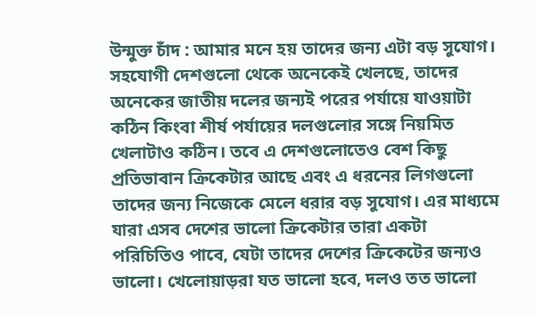উন্মুক্ত চাঁদ : আমার মনে হয় তাদের জন্য এটা বড় সুযোগ। সহযোগী দেশগুলো থেকে অনেকেই খেলছে, তাদের অনেকের জাতীয় দলের জন্যই পরের পর্যায়ে যাওয়াটা কঠিন কিংবা শীর্ষ পর্যায়ের দলগুলোর সঙ্গে নিয়মিত খেলাটাও কঠিন। তবে এ দেশগুলোতেও বেশ কিছু প্রতিভাবান ক্রিকেটার আছে এবং এ ধরনের লিগগুলো তাদের জন্য নিজেকে মেলে ধরার বড় সুযোগ। এর মাধ্যমে যারা এসব দেশের ভালো ক্রিকেটার তারা একটা পরিচিতিও পাবে, যেটা তাদের দেশের ক্রিকেটের জন্যও ভালো। খেলোয়াড়রা যত ভালো হবে, দলও তত ভালো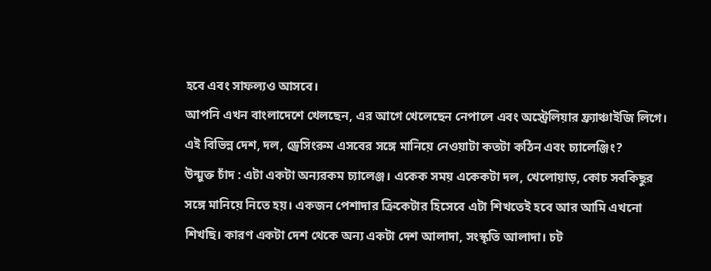হবে এবং সাফল্যও আসবে।
আপনি এখন বাংলাদেশে খেলছেন, এর আগে খেলেছেন নেপালে এবং অস্ট্রেলিয়ার ফ্র্যাঞ্চাইজি লিগে। এই বিভিন্ন দেশ, দল, ড্রেসিংরুম এসবের সঙ্গে মানিয়ে নেওয়াটা কতটা কঠিন এবং চ্যালেঞ্জিং?
উন্মুক্ত চাঁদ : এটা একটা অন্যরকম চ্যালেঞ্জ। একেক সময় একেকটা দল, খেলোয়াড়, কোচ সবকিছুর সঙ্গে মানিয়ে নিতে হয়। একজন পেশাদার ক্রিকেটার হিসেবে এটা শিখতেই হবে আর আমি এখনো শিখছি। কারণ একটা দেশ থেকে অন্য একটা দেশ আলাদা, সংস্কৃতি আলাদা। চট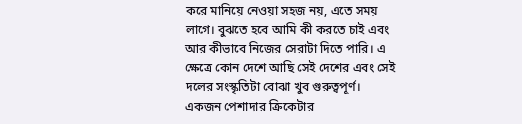করে মানিয়ে নেওয়া সহজ নয়, এতে সময় লাগে। বুঝতে হবে আমি কী করতে চাই এবং আর কীভাবে নিজের সেরাটা দিতে পারি। এ ক্ষেত্রে কোন দেশে আছি সেই দেশের এবং সেই দলের সংস্কৃতিটা বোঝা খুব গুরুত্বপূর্ণ। একজন পেশাদার ক্রিকেটার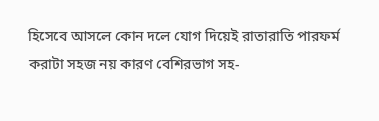হিসেবে আসলে কোন দলে যোগ দিয়েই রাতারাতি পারফর্ম করাটা সহজ নয় কারণ বেশিরভাগ সহ-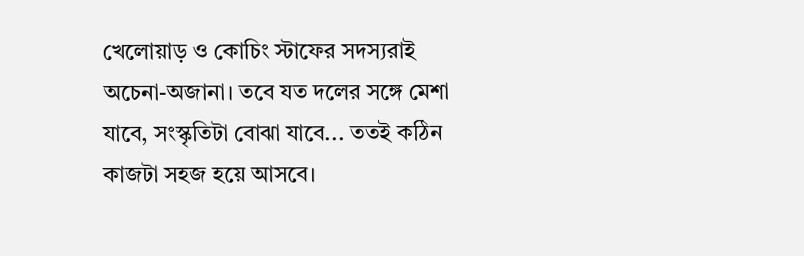খেলোয়াড় ও কোচিং স্টাফের সদস্যরাই অচেনা-অজানা। তবে যত দলের সঙ্গে মেশা যাবে, সংস্কৃতিটা বোঝা যাবে... ততই কঠিন কাজটা সহজ হয়ে আসবে।